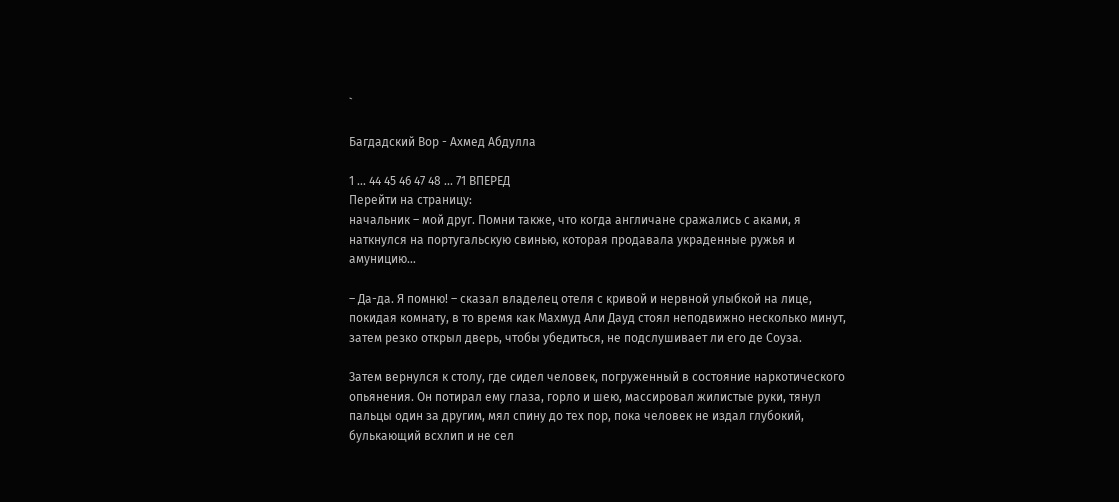`

Багдадский Вор - Ахмед Абдулла

1 ... 44 45 46 47 48 ... 71 ВПЕРЕД
Перейти на страницу:
начальник – мой друг. Помни также, что когда англичане сражались с аками, я наткнулся на португальскую свинью, которая продавала украденные ружья и амуницию…

– Да-да. Я помню! – сказал владелец отеля с кривой и нервной улыбкой на лице, покидая комнату, в то время как Махмуд Али Дауд стоял неподвижно несколько минут, затем резко открыл дверь, чтобы убедиться, не подслушивает ли его де Соуза.

Затем вернулся к столу, где сидел человек, погруженный в состояние наркотического опьянения. Он потирал ему глаза, горло и шею, массировал жилистые руки, тянул пальцы один за другим, мял спину до тех пор, пока человек не издал глубокий, булькающий всхлип и не сел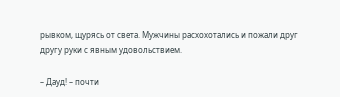рывком, щурясь от света. Мужчины расхохотались и пожали друг другу руки с явным удовольствием.

– Дауд! – почти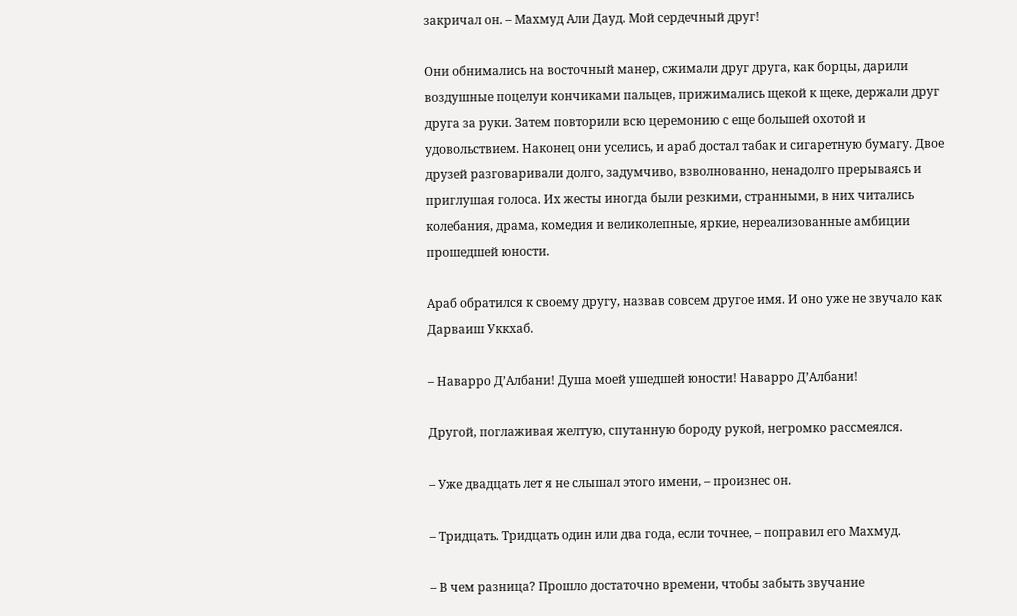закричал он. – Махмуд Али Дауд. Мой сердечный друг!

Они обнимались на восточный манер, сжимали друг друга, как борцы, дарили воздушные поцелуи кончиками пальцев, прижимались щекой к щеке, держали друг друга за руки. Затем повторили всю церемонию с еще большей охотой и удовольствием. Наконец они уселись, и араб достал табак и сигаретную бумагу. Двое друзей разговаривали долго, задумчиво, взволнованно, ненадолго прерываясь и приглушая голоса. Их жесты иногда были резкими, странными, в них читались колебания, драма, комедия и великолепные, яркие, нереализованные амбиции прошедшей юности.

Араб обратился к своему другу, назвав совсем другое имя. И оно уже не звучало как Дарваиш Уккхаб.

– Наварро Д’Албани! Душа моей ушедшей юности! Наварро Д’Албани!

Другой, поглаживая желтую, спутанную бороду рукой, негромко рассмеялся.

– Уже двадцать лет я не слышал этого имени, – произнес он.

– Тридцать. Тридцать один или два года, если точнее, – поправил его Махмуд.

– В чем разница? Прошло достаточно времени, чтобы забыть звучание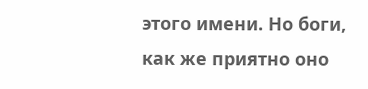этого имени. Но боги, как же приятно оно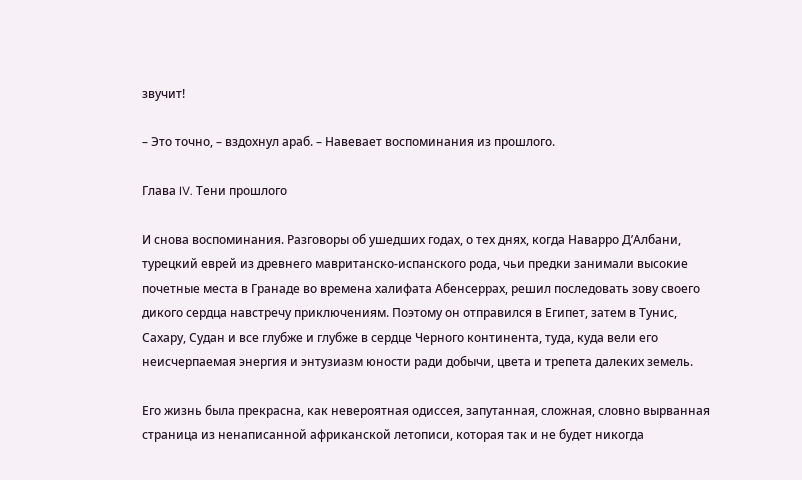звучит!

– Это точно, – вздохнул араб. – Навевает воспоминания из прошлого.

Глава IV. Тени прошлого

И снова воспоминания. Разговоры об ушедших годах, о тех днях, когда Наварро Д’Албани, турецкий еврей из древнего мавританско-испанского рода, чьи предки занимали высокие почетные места в Гранаде во времена халифата Абенсеррах, решил последовать зову своего дикого сердца навстречу приключениям. Поэтому он отправился в Египет, затем в Тунис, Сахару, Судан и все глубже и глубже в сердце Черного континента, туда, куда вели его неисчерпаемая энергия и энтузиазм юности ради добычи, цвета и трепета далеких земель.

Его жизнь была прекрасна, как невероятная одиссея, запутанная, сложная, словно вырванная страница из ненаписанной африканской летописи, которая так и не будет никогда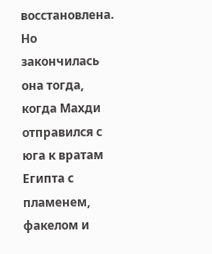восстановлена. Но закончилась она тогда, когда Махди отправился с юга к вратам Египта с пламенем, факелом и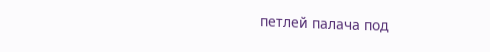петлей палача под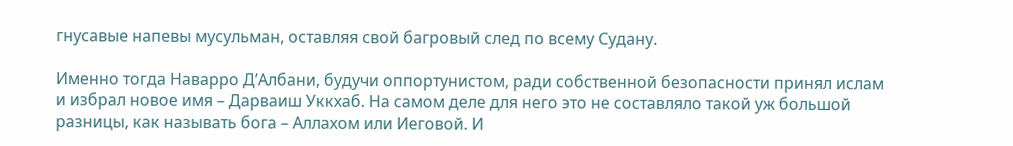гнусавые напевы мусульман, оставляя свой багровый след по всему Судану.

Именно тогда Наварро Д’Албани, будучи оппортунистом, ради собственной безопасности принял ислам и избрал новое имя – Дарваиш Уккхаб. На самом деле для него это не составляло такой уж большой разницы, как называть бога – Аллахом или Иеговой. И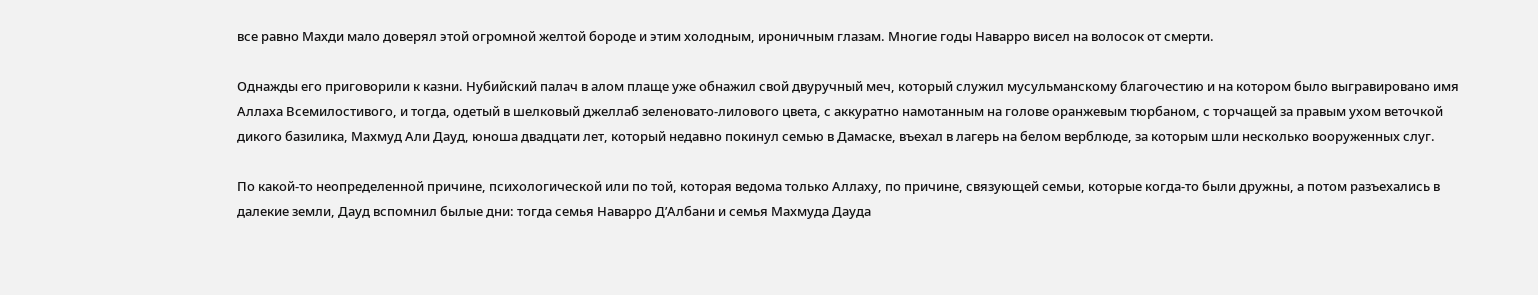все равно Махди мало доверял этой огромной желтой бороде и этим холодным, ироничным глазам. Многие годы Наварро висел на волосок от смерти.

Однажды его приговорили к казни. Нубийский палач в алом плаще уже обнажил свой двуручный меч, который служил мусульманскому благочестию и на котором было выгравировано имя Аллаха Всемилостивого, и тогда, одетый в шелковый джеллаб зеленовато-лилового цвета, с аккуратно намотанным на голове оранжевым тюрбаном, с торчащей за правым ухом веточкой дикого базилика, Махмуд Али Дауд, юноша двадцати лет, который недавно покинул семью в Дамаске, въехал в лагерь на белом верблюде, за которым шли несколько вооруженных слуг.

По какой-то неопределенной причине, психологической или по той, которая ведома только Аллаху, по причине, связующей семьи, которые когда-то были дружны, а потом разъехались в далекие земли, Дауд вспомнил былые дни: тогда семья Наварро Д’Албани и семья Махмуда Дауда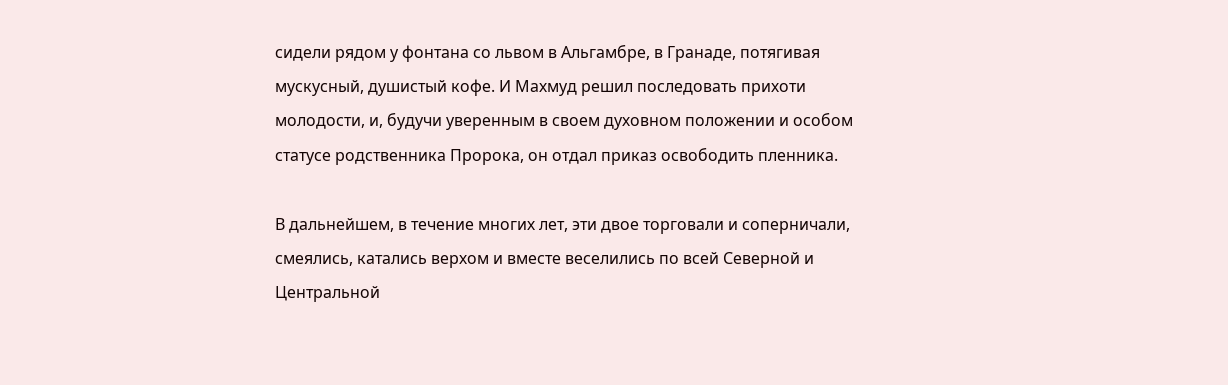сидели рядом у фонтана со львом в Альгамбре, в Гранаде, потягивая мускусный, душистый кофе. И Махмуд решил последовать прихоти молодости, и, будучи уверенным в своем духовном положении и особом статусе родственника Пророка, он отдал приказ освободить пленника.

В дальнейшем, в течение многих лет, эти двое торговали и соперничали, смеялись, катались верхом и вместе веселились по всей Северной и Центральной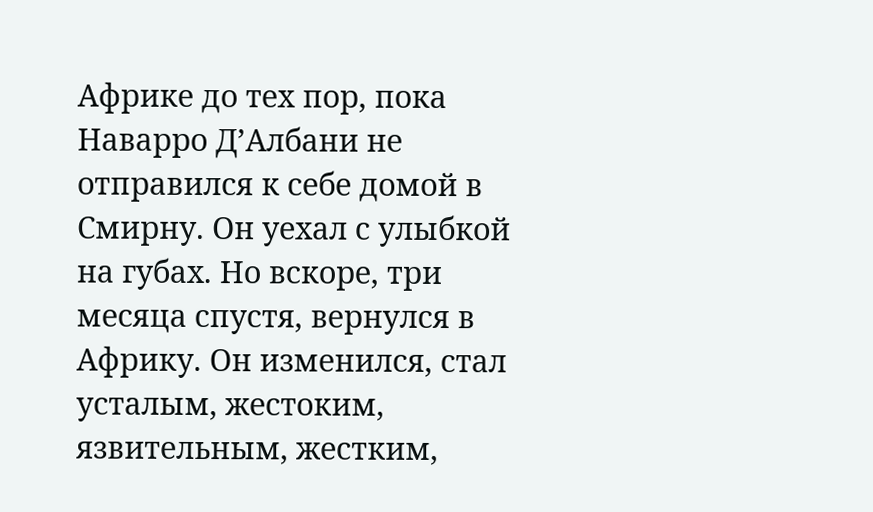Африке до тех пор, пока Наварро Д’Албани не отправился к себе домой в Смирну. Он уехал с улыбкой на губах. Но вскоре, три месяца спустя, вернулся в Африку. Он изменился, стал усталым, жестоким, язвительным, жестким,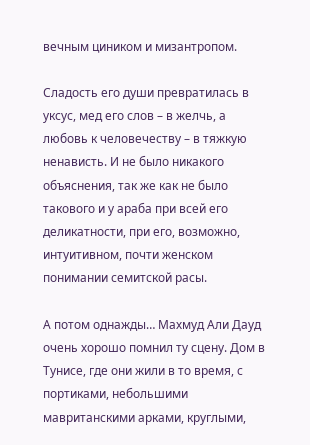вечным циником и мизантропом.

Сладость его души превратилась в уксус, мед его слов – в желчь, а любовь к человечеству – в тяжкую ненависть. И не было никакого объяснения, так же как не было такового и у араба при всей его деликатности, при его, возможно, интуитивном, почти женском понимании семитской расы.

А потом однажды… Махмуд Али Дауд очень хорошо помнил ту сцену. Дом в Тунисе, где они жили в то время, с портиками, небольшими мавританскими арками, круглыми,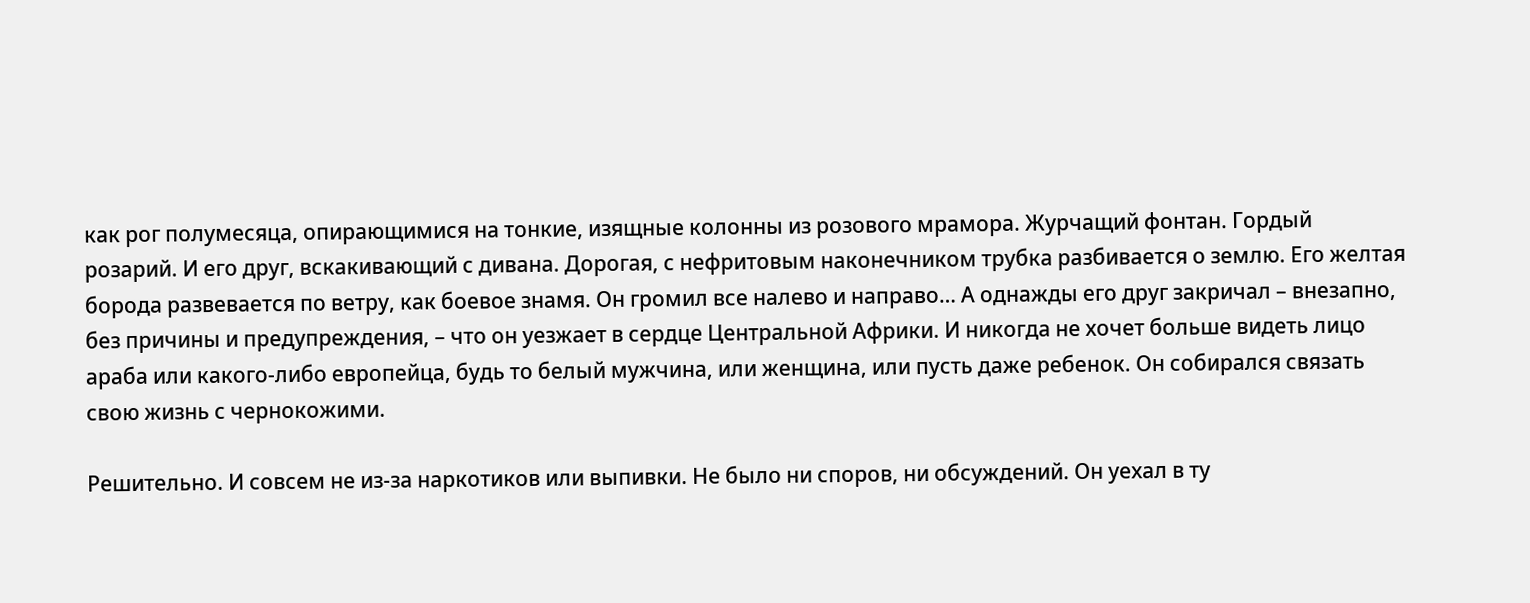как рог полумесяца, опирающимися на тонкие, изящные колонны из розового мрамора. Журчащий фонтан. Гордый розарий. И его друг, вскакивающий с дивана. Дорогая, с нефритовым наконечником трубка разбивается о землю. Его желтая борода развевается по ветру, как боевое знамя. Он громил все налево и направо… А однажды его друг закричал – внезапно, без причины и предупреждения, – что он уезжает в сердце Центральной Африки. И никогда не хочет больше видеть лицо араба или какого-либо европейца, будь то белый мужчина, или женщина, или пусть даже ребенок. Он собирался связать свою жизнь с чернокожими.

Решительно. И совсем не из-за наркотиков или выпивки. Не было ни споров, ни обсуждений. Он уехал в ту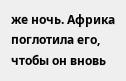же ночь. Африка поглотила его, чтобы он вновь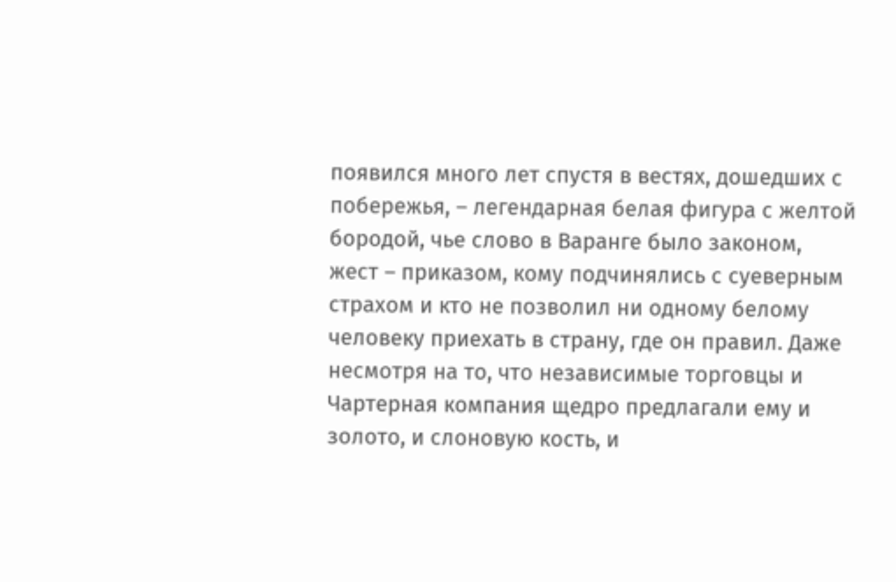появился много лет спустя в вестях, дошедших с побережья, – легендарная белая фигура с желтой бородой, чье слово в Варанге было законом, жест – приказом, кому подчинялись с суеверным страхом и кто не позволил ни одному белому человеку приехать в страну, где он правил. Даже несмотря на то, что независимые торговцы и Чартерная компания щедро предлагали ему и золото, и слоновую кость, и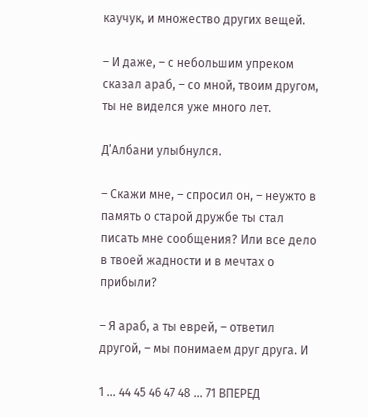каучук, и множество других вещей.

– И даже, – с небольшим упреком сказал араб, – со мной, твоим другом, ты не виделся уже много лет.

Д’Албани улыбнулся.

– Скажи мне, – спросил он, – неужто в память о старой дружбе ты стал писать мне сообщения? Или все дело в твоей жадности и в мечтах о прибыли?

– Я араб, а ты еврей, – ответил другой, – мы понимаем друг друга. И

1 ... 44 45 46 47 48 ... 71 ВПЕРЕД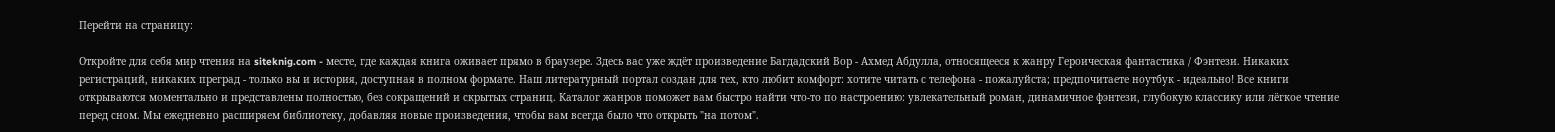Перейти на страницу:

Откройте для себя мир чтения на siteknig.com - месте, где каждая книга оживает прямо в браузере. Здесь вас уже ждёт произведение Багдадский Вор - Ахмед Абдулла, относящееся к жанру Героическая фантастика / Фэнтези. Никаких регистраций, никаких преград - только вы и история, доступная в полном формате. Наш литературный портал создан для тех, кто любит комфорт: хотите читать с телефона - пожалуйста; предпочитаете ноутбук - идеально! Все книги открываются моментально и представлены полностью, без сокращений и скрытых страниц. Каталог жанров поможет вам быстро найти что-то по настроению: увлекательный роман, динамичное фэнтези, глубокую классику или лёгкое чтение перед сном. Мы ежедневно расширяем библиотеку, добавляя новые произведения, чтобы вам всегда было что открыть "на потом".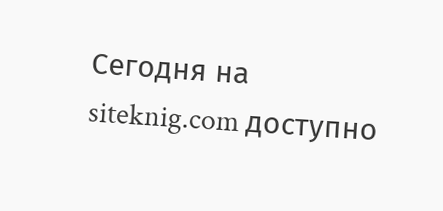Сегодня на siteknig.com доступно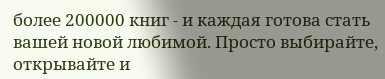более 200000 книг - и каждая готова стать вашей новой любимой. Просто выбирайте, открывайте и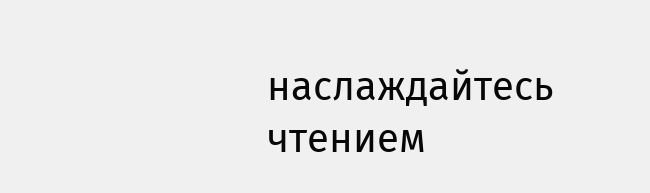наслаждайтесь чтением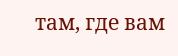там, где вам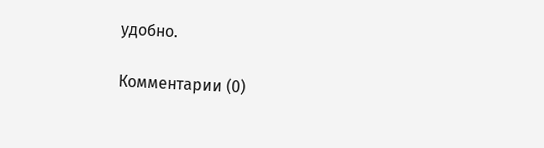удобно.

Комментарии (0)